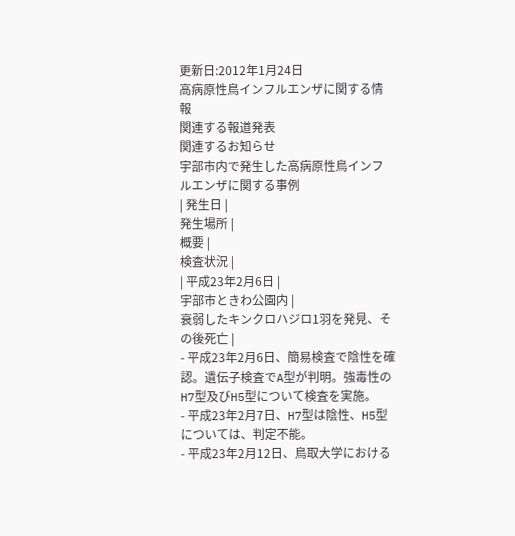更新日:2012年1月24日
高病原性鳥インフルエンザに関する情報
関連する報道発表
関連するお知らせ
宇部市内で発生した高病原性鳥インフルエンザに関する事例
| 発生日 |
発生場所 |
概要 |
検査状況 |
| 平成23年2月6日 |
宇部市ときわ公園内 |
衰弱したキンクロハジロ1羽を発見、その後死亡 |
- 平成23年2月6日、簡易検査で陰性を確認。遺伝子検査でA型が判明。強毒性のH7型及びH5型について検査を実施。
- 平成23年2月7日、H7型は陰性、H5型については、判定不能。
- 平成23年2月12日、鳥取大学における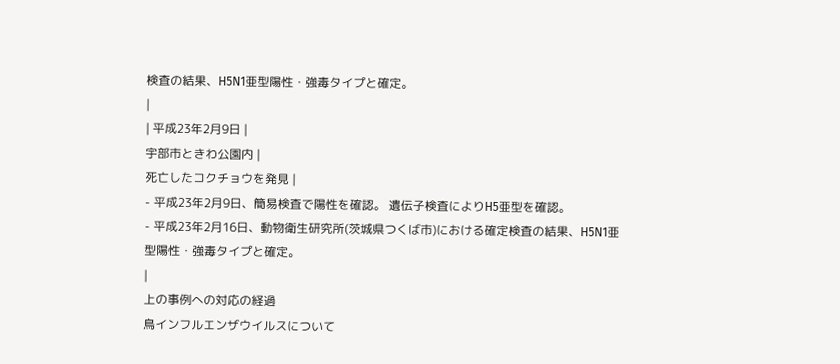検査の結果、H5N1亜型陽性・強毒タイプと確定。
|
| 平成23年2月9日 |
宇部市ときわ公園内 |
死亡したコクチョウを発見 |
- 平成23年2月9日、簡易検査で陽性を確認。 遺伝子検査によりH5亜型を確認。
- 平成23年2月16日、動物衛生研究所(茨城県つくば市)における確定検査の結果、H5N1亜型陽性・強毒タイプと確定。
|
上の事例への対応の経過
鳥インフルエンザウイルスについて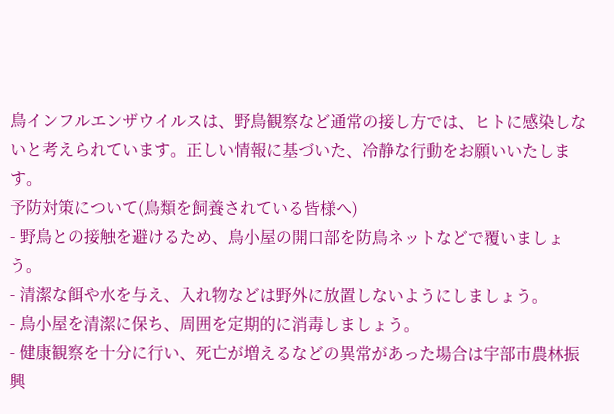鳥インフルエンザウイルスは、野鳥観察など通常の接し方では、ヒトに感染しないと考えられています。正しい情報に基づいた、冷静な行動をお願いいたします。
予防対策について(鳥類を飼養されている皆様へ)
- 野鳥との接触を避けるため、鳥小屋の開口部を防鳥ネットなどで覆いましょう。
- 清潔な餌や水を与え、入れ物などは野外に放置しないようにしましょう。
- 鳥小屋を清潔に保ち、周囲を定期的に消毒しましょう。
- 健康観察を十分に行い、死亡が増えるなどの異常があった場合は宇部市農林振興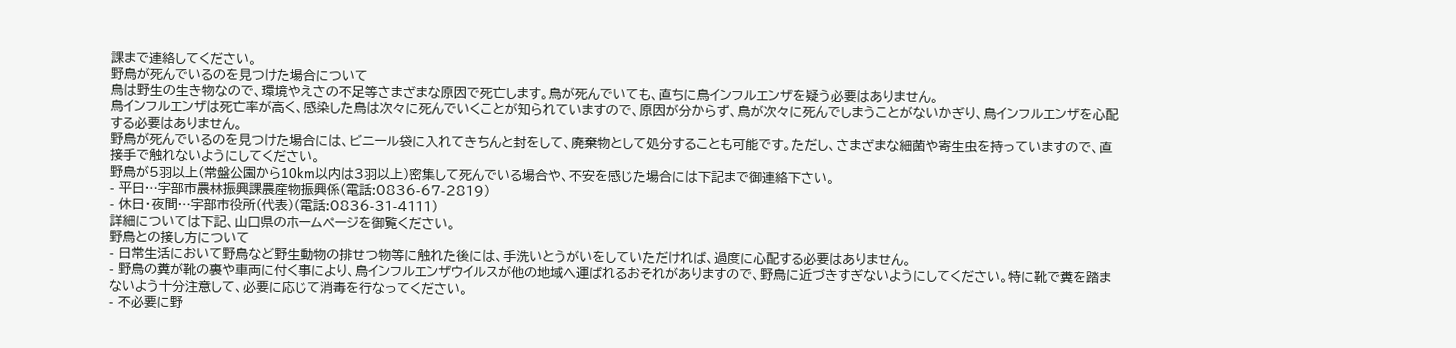課まで連絡してください。
野鳥が死んでいるのを見つけた場合について
鳥は野生の生き物なので、環境やえさの不足等さまざまな原因で死亡します。鳥が死んでいても、直ちに鳥インフルエンザを疑う必要はありません。
鳥インフルエンザは死亡率が高く、感染した鳥は次々に死んでいくことが知られていますので、原因が分からず、鳥が次々に死んでしまうことがないかぎり、鳥インフルエンザを心配する必要はありません。
野鳥が死んでいるのを見つけた場合には、ビニール袋に入れてきちんと封をして、廃棄物として処分することも可能です。ただし、さまざまな細菌や寄生虫を持っていますので、直接手で触れないようにしてください。
野鳥が5羽以上(常盤公園から10km以内は3羽以上)密集して死んでいる場合や、不安を感じた場合には下記まで御連絡下さい。
- 平日…宇部市農林振興課農産物振興係(電話:0836-67-2819)
- 休日・夜間…宇部市役所(代表)(電話:0836-31-4111)
詳細については下記、山口県のホームページを御覧ください。
野鳥との接し方について
- 日常生活において野鳥など野生動物の排せつ物等に触れた後には、手洗いとうがいをしていただければ、過度に心配する必要はありません。
- 野鳥の糞が靴の裏や車両に付く事により、鳥インフルエンザウイルスが他の地域へ運ばれるおそれがありますので、野鳥に近づきすぎないようにしてください。特に靴で糞を踏まないよう十分注意して、必要に応じて消毒を行なってください。
- 不必要に野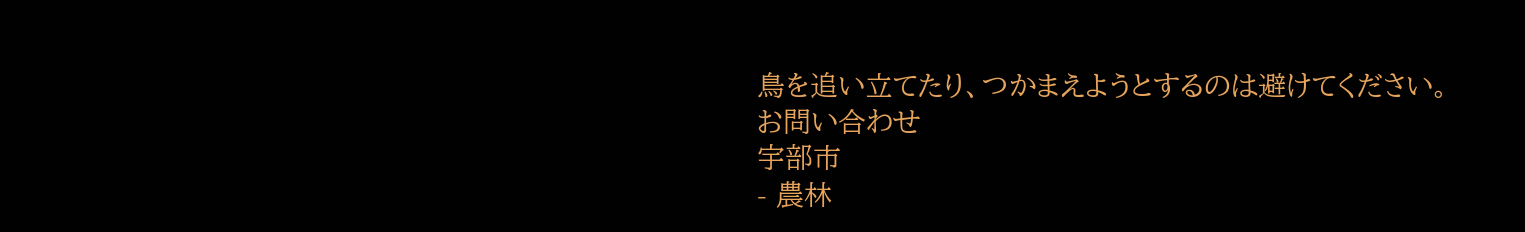鳥を追い立てたり、つかまえようとするのは避けてください。
お問い合わせ
宇部市
- 農林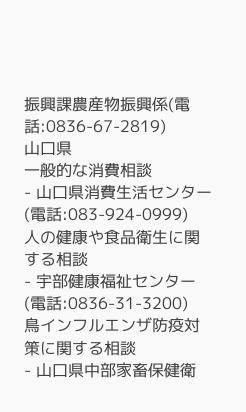振興課農産物振興係(電話:0836-67-2819)
山口県
一般的な消費相談
- 山口県消費生活センター(電話:083-924-0999)
人の健康や食品衛生に関する相談
- 宇部健康福祉センター(電話:0836-31-3200)
鳥インフルエンザ防疫対策に関する相談
- 山口県中部家畜保健衛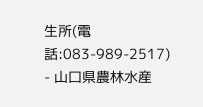生所(電話:083-989-2517)
- 山口県農林水産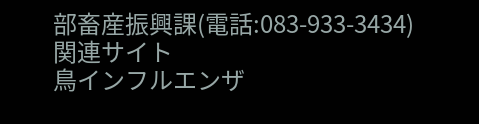部畜産振興課(電話:083-933-3434)
関連サイト
鳥インフルエンザ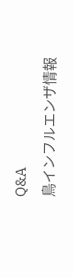Q&A
鳥インフルエンザ情報